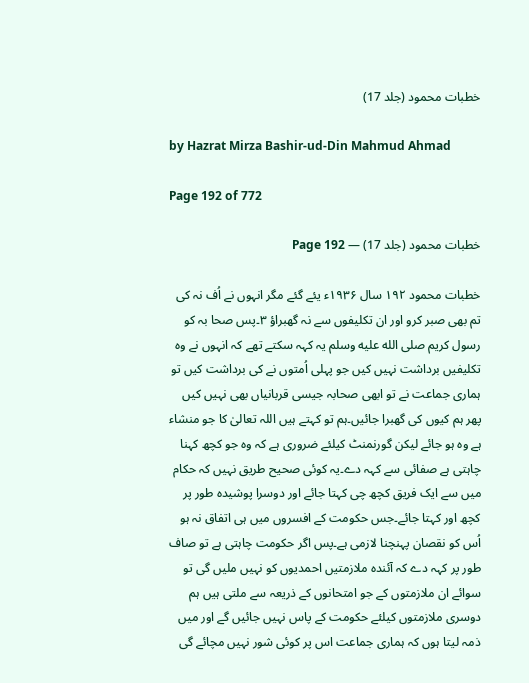خطبات محمود (جلد 17)

by Hazrat Mirza Bashir-ud-Din Mahmud Ahmad

Page 192 of 772

خطبات محمود (جلد 17) — Page 192

خطبات محمود ۱۹۲ سال ۱۹۳۶ء یئے گئے مگر انہوں نے اُف نہ کی تم بھی صبر کرو اور ان تکلیفوں سے نہ گھبراؤ ۳۔پس صحا بہ کو رسول کریم صلى الله عليه وسلم یہ کہہ سکتے تھے کہ انہوں نے وہ تکلیفیں برداشت نہیں کیں جو پہلی اُمتوں نے کی برداشت کیں تو ہماری جماعت نے تو ابھی صحابہ جیسی قربانیاں بھی نہیں کیں پھر ہم کیوں کی گھبرا جائیں۔ہم تو کہتے ہیں اللہ تعالیٰ کا جو منشاء ہے وہ ہو جائے لیکن گورنمنٹ کیلئے ضروری ہے کہ وہ جو کچھ کہنا چاہتی ہے صفائی سے کہہ دے۔یہ کوئی صحیح طریق نہیں کہ حکام میں سے ایک فریق کچھ چی کہتا جائے اور دوسرا پوشیدہ طور پر کچھ اور کہتا جائے۔جس حکومت کے افسروں میں ہی اتفاق نہ ہو اُس کو نقصان پہنچنا لازمی ہے۔پس اگر حکومت چاہتی ہے تو صاف طور پر کہہ دے کہ آئندہ ملازمتیں احمدیوں کو نہیں ملیں گی تو سوائے ان ملازمتوں کے جو امتحانوں کے ذریعہ سے ملتی ہیں ہم دوسری ملازمتوں کیلئے حکومت کے پاس نہیں جائیں گے اور میں ذمہ لیتا ہوں کہ ہماری جماعت اس پر کوئی شور نہیں مچائے گی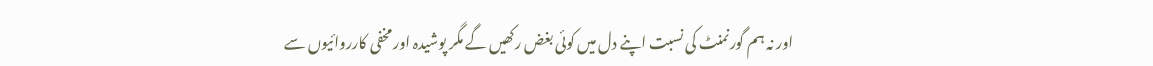اور نہ ہم گورنمنٹ کی نسبت اپنے دل میں کوئی بغض رکھیں گے مگر پوشیدہ اور مخفی کارروائیوں سے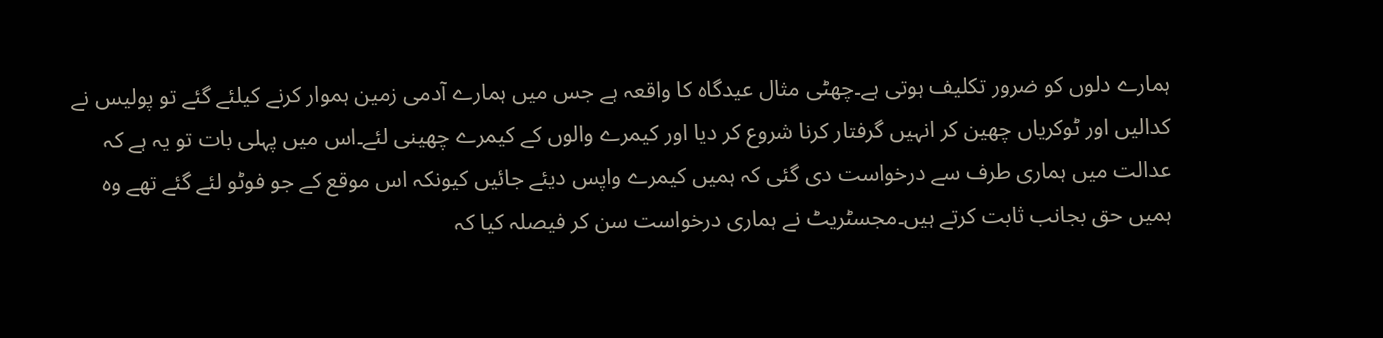ہمارے دلوں کو ضرور تکلیف ہوتی ہے۔چھٹی مثال عیدگاہ کا واقعہ ہے جس میں ہمارے آدمی زمین ہموار کرنے کیلئے گئے تو پولیس نے کدالیں اور ٹوکریاں چھین کر انہیں گرفتار کرنا شروع کر دیا اور کیمرے والوں کے کیمرے چھینی لئے۔اس میں پہلی بات تو یہ ہے کہ عدالت میں ہماری طرف سے درخواست دی گئی کہ ہمیں کیمرے واپس دیئے جائیں کیونکہ اس موقع کے جو فوٹو لئے گئے تھے وہ ہمیں حق بجانب ثابت کرتے ہیں۔مجسٹریٹ نے ہماری درخواست سن کر فیصلہ کیا کہ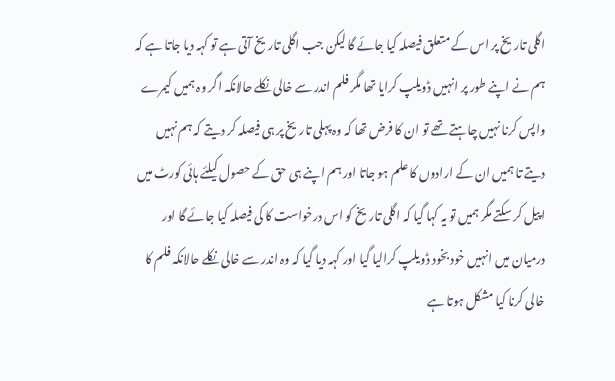اگلی تاریخ پر اس کے متعلق فیصلہ کیا جائے گا لیکن جب اگلی تاریخ آتی ہے تو کہہ دیا جاتا ہے کہ ہم نے اپنے طور پر انہیں ڈویلپ کرایا تھا مگر فلم اندر سے خالی نکلے حالانکہ اگر وہ ہمیں کیمرے واپس کرنا نہیں چاہتے تھے تو ان کا فرض تھا کہ وہ پہلی تاریخ پر ہی فیصلہ کر دیتے کہ ہم نہیں دیتے تا ہمیں ان کے ارادوں کا علم ہو جاتا اور ہم اپنے ہی حق کے حصول کیلئے ہائی کورٹ میں اپیل کر سکتے مگر ہمیں تو یہ کہا گیا کہ اگلی تاریخ کو اس درخواست کا کی فیصلہ کیا جائے گا اور درمیان میں انہیں خود بخود ڈویلپ کرالیا گیا اور کہہ دیا گیا کہ وہ اندر سے خالی نکلے حالانکہ فلم کا خالی کرنا کیا مشکل ہوتا ہے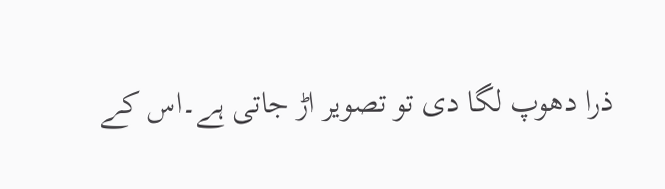ذرا دھوپ لگا دی تو تصویر اڑ جاتی ہے۔اس کے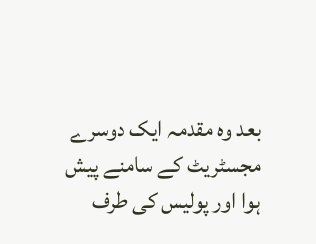بعد وہ مقدمہ ایک دوسرے مجسٹریٹ کے سامنے پیش ہوا اور پولیس کی طرف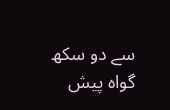سے دو سکھ گواہ پیش